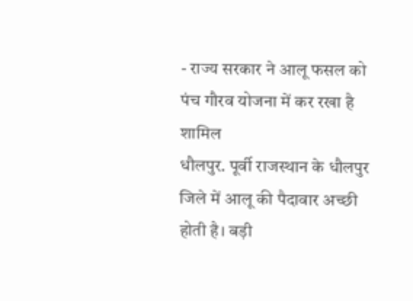- राज्य सरकार ने आलू फसल को पंच गौरव योजना में कर रखा है शामिल
धौलपुर. पूर्वी राजस्थान के धौलपुर जिले में आलू की पैदावार अच्छी होती है। बड़ी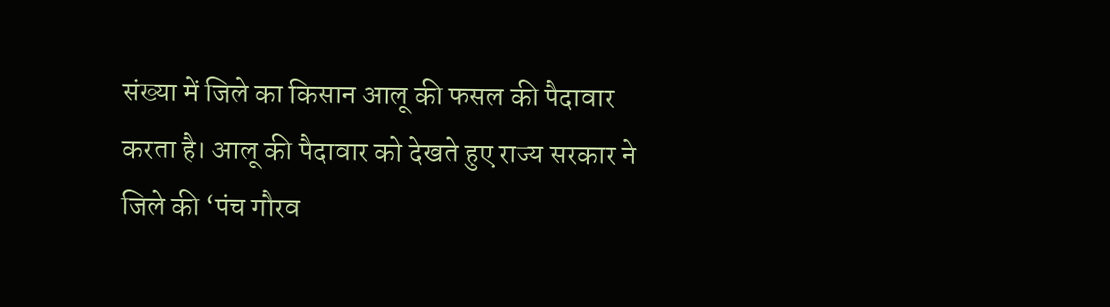संख्या में जिले का किसान आलू की फसल की पैदावार करता है। आलू की पैदावार को देखते हुए राज्य सरकार ने जिले की ‘पंच गौरव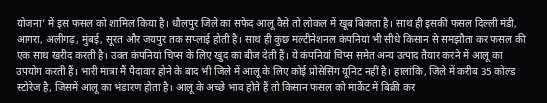योजना’ में इस फसल को शामिल किया है। धौलपुर जिले का सफेद आलू वैसे तो लोकल में खूब बिकता है। साथ ही इसकी फसल दिल्ली मंडी, आगरा, अलीगढ़, मुंबई, सूरत और जयपुर तक सप्लाई होती है। साथ ही कुछ मल्टीनेशनल कंपनियां भी सीधे किसान से समझौता कर फसल की एक साथ खरीद करती है। उक्त कंपनियां चिप्स के लिए खुद का बीज देती हैं। ये कंपनियां चिप्स समेत अन्य उत्पाद तैयार करने में आलू का उपयोग करती हैं। भारी मात्रा मैं पैदावार होने के बाद भी जिले में आलू के लिए कोई प्रोसेसिंग यूनिट नहीं है। हालांकि, जिले में करीब 35 कोल्ड स्टोरेज है, जिसमें आलू का भंडारण होता है। आलू के अच्छे भाव होते हैं तो किसान फसल को मार्केट में बिक्री कर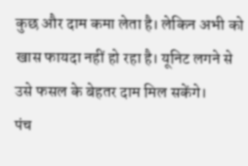कुछ और दाम कमा लेता है। लेकिन अभी को खास फायदा नहीं हो रहा है। यूनिट लगने से उसे फसल के बेहतर दाम मिल सकेंगे।
पंच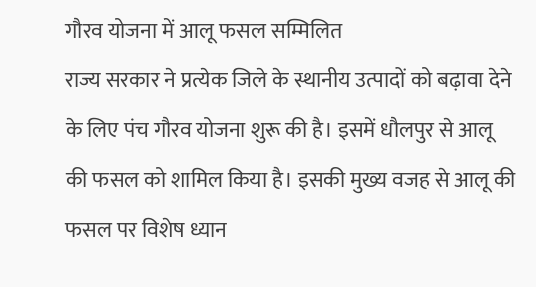गौरव योजना में आलू फसल सम्मिलित
राज्य सरकार ने प्रत्येक जिले के स्थानीय उत्पादों को बढ़ावा देने के लिए पंच गौरव योजना शुरू की है। इसमें धौलपुर से आलू की फसल को शामिल किया है। इसकी मुख्य वजह से आलू की फसल पर विशेष ध्यान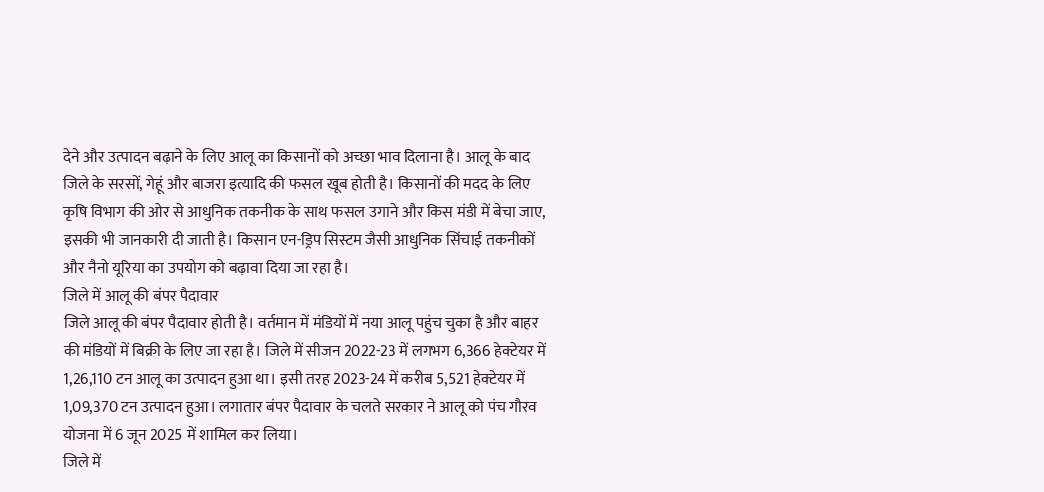देने और उत्पादन बढ़ाने के लिए आलू का किसानों को अच्छा भाव दिलाना है। आलू के बाद जिले के सरसों, गेहूं और बाजरा इत्यादि की फसल खूब होती है। किसानों की मदद के लिए कृषि विभाग की ओर से आधुनिक तकनीक के साथ फसल उगाने और किस मंडी में बेचा जाए, इसकी भी जानकारी दी जाती है। किसान एन-ड्रिप सिस्टम जैसी आधुनिक सिंचाई तकनीकों और नैनो यूरिया का उपयोग को बढ़ावा दिया जा रहा है।
जिले में आलू की बंपर पैदावार
जिले आलू की बंपर पैदावार होती है। वर्तमान में मंडियों में नया आलू पहुंच चुका है और बाहर की मंडियों में बिक्री के लिए जा रहा है। जिले में सीजन 2022-23 में लगभग 6,366 हेक्टेयर में 1,26,110 टन आलू का उत्पादन हुआ था। इसी तरह 2023-24 में करीब 5,521 हेक्टेयर में 1,09,370 टन उत्पादन हुआ। लगातार बंपर पैदावार के चलते सरकार ने आलू को पंच गौरव योजना में 6 जून 2025 में शामिल कर लिया।
जिले में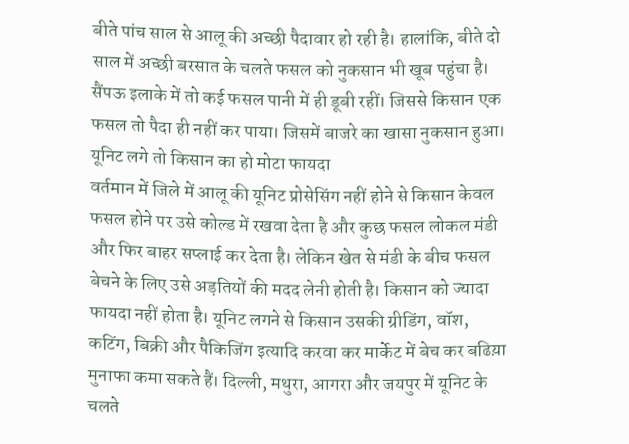बीते पांच साल से आलू की अच्छी पैदावार हो रही है। हालांकि, बीते दो साल में अच्छी बरसात के चलते फसल को नुकसान भी खूब पहुंचा है। सैंपऊ इलाके में तो कई फसल पानी में ही डूबी रहीं। जिससे किसान एक फसल तो पैदा ही नहीं कर पाया। जिसमें बाजरे का खासा नुकसान हुआ।
यूनिट लगे तो किसान का हो मोटा फायदा
वर्तमान में जिले में आलू की यूनिट प्रोसेसिंग नहीं होने से किसान केवल फसल होने पर उसे कोल्ड में रखवा देता है और कुछ फसल लोकल मंडी और फिर बाहर सप्लाई कर देता है। लेकिन खेत से मंडी के बीच फसल बेचने के लिए उसे अड़तियों की मदद लेनी होती है। किसान को ज्यादा फायदा नहीं होता है। यूनिट लगने से किसान उसकी ग्रीडिंग, वॉश, कटिंग, बिक्री और पैकिजिंग इत्यादि करवा कर मार्केट में बेच कर बढिय़ा मुनाफा कमा सकते हैं। दिल्ली, मथुरा, आगरा और जयपुर में यूनिट के चलते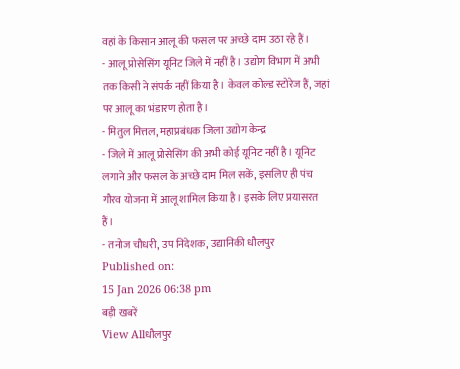वहां के किसान आलू की फसल पर अच्छे दाम उठा रहे हैं।
- आलू प्रोसेसिंग यूनिट जिले में नहीं है। उद्योग विभाग में अभी तक किसी ने संपर्क नहीं किया है। केवल कोल्ड स्टोरेज हैं, जहां पर आलू का भंडारण होता है।
- मितुल मित्तल, महाप्रबंधक जिला उद्योग केन्द्र
- जिले में आलू प्रोसेसिंग की अभी कोई यूनिट नहीं है। यूनिट लगाने और फसल के अच्छे दाम मिल सकें, इसलिए ही पंच गौरव योजना में आलू शामिल किया है। इसके लिए प्रयासरत हैं।
- तनोज चौधरी, उप निदेशक, उद्यानिकी धौलपुर
Published on:
15 Jan 2026 06:38 pm
बड़ी खबरें
View Allधौलपुर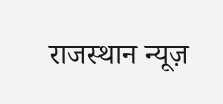राजस्थान न्यूज़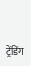ट्रेंडिंग